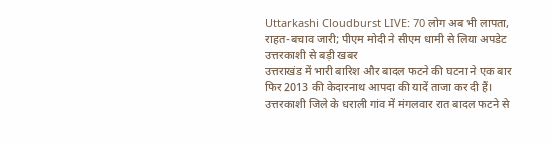Uttarkashi Cloudburst LIVE: 70 लोग अब भी लापता, राहत-बचाव जारी; पीएम मोदी ने सीएम धामी से लिया अपडेट
उत्तरकाशी से बड़ी खबर
उत्तराखंड में भारी बारिश और बादल फटने की घटना ने एक बार फिर 2013 की केदारनाथ आपदा की यादें ताजा कर दी हैं। उत्तरकाशी जिले के धराली गांव में मंगलवार रात बादल फटने से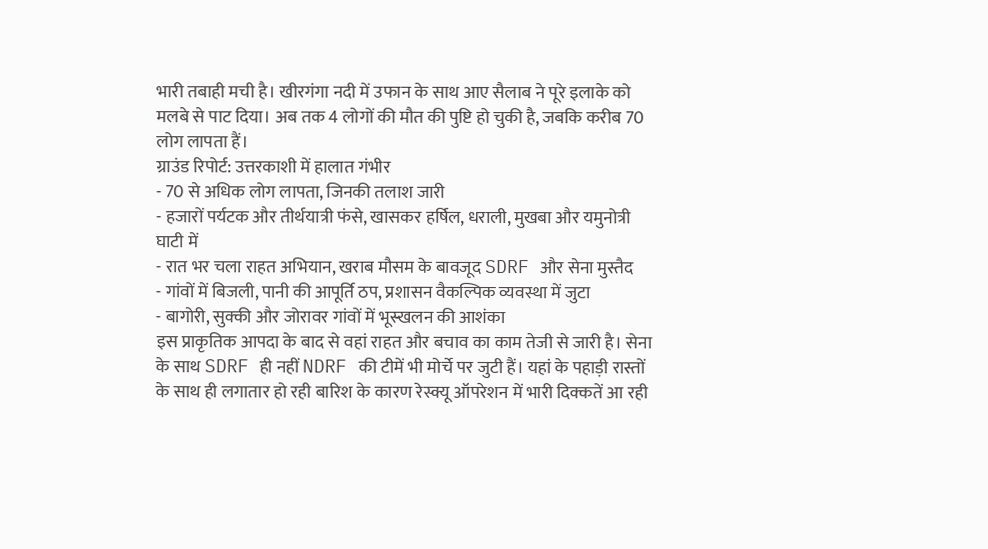भारी तबाही मची है। खीरगंगा नदी में उफान के साथ आए सैलाब ने पूरे इलाके को मलबे से पाट दिया। अब तक 4 लोगों की मौत की पुष्टि हो चुकी है, जबकि करीब 70 लोग लापता हैं।
ग्राउंड रिपोर्ट: उत्तरकाशी में हालात गंभीर
- 70 से अधिक लोग लापता, जिनकी तलाश जारी
- हजारों पर्यटक और तीर्थयात्री फंसे, खासकर हर्षिल, धराली, मुखबा और यमुनोत्री घाटी में
- रात भर चला राहत अभियान, खराब मौसम के बावजूद SDRF और सेना मुस्तैद
- गांवों में बिजली, पानी की आपूर्ति ठप, प्रशासन वैकल्पिक व्यवस्था में जुटा
- बागोरी, सुक्की और जोरावर गांवों में भूस्खलन की आशंका
इस प्राकृतिक आपदा के बाद से वहां राहत और बचाव का काम तेजी से जारी है। सेना के साथ SDRF ही नहीं NDRF की टीमें भी मोर्चे पर जुटी हैं। यहां के पहाड़ी रास्तों के साथ ही लगातार हो रही बारिश के कारण रेस्क्यू ऑपरेशन में भारी दिक्कतें आ रही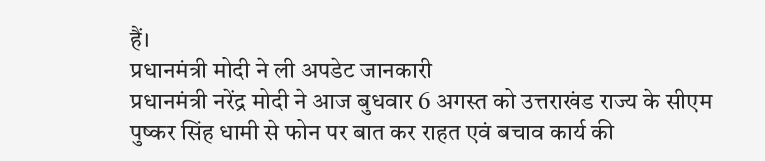हैं।
प्रधानमंत्री मोदी ने ली अपडेट जानकारी
प्रधानमंत्री नरेंद्र मोदी ने आज बुधवार 6 अगस्त को उत्तराखंड राज्य के सीएम पुष्कर सिंह धामी से फोन पर बात कर राहत एवं बचाव कार्य की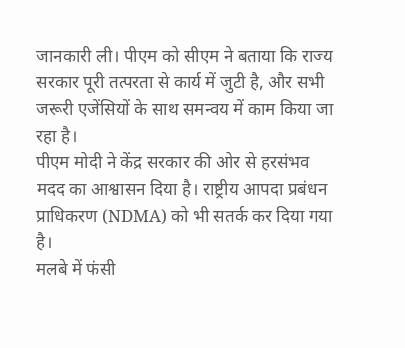जानकारी ली। पीएम को सीएम ने बताया कि राज्य सरकार पूरी तत्परता से कार्य में जुटी है, और सभी जरूरी एजेंसियों के साथ समन्वय में काम किया जा रहा है।
पीएम मोदी ने केंद्र सरकार की ओर से हरसंभव मदद का आश्वासन दिया है। राष्ट्रीय आपदा प्रबंधन प्राधिकरण (NDMA) को भी सतर्क कर दिया गया है।
मलबे में फंसी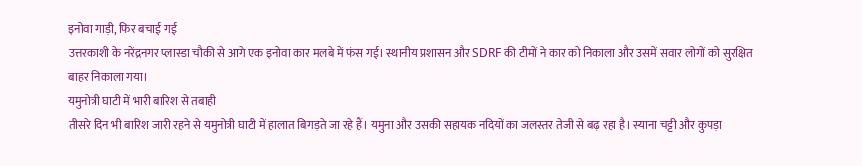इनोवा गाड़ी, फिर बचाई गई
उत्तरकाशी के नरेंद्रनगर प्लास्डा चौकी से आगे एक इनोवा कार मलबे में फंस गई। स्थानीय प्रशासन और SDRF की टीमों ने कार को निकाला और उसमें सवार लोगों को सुरक्षित बाहर निकाला गया।
यमुनोत्री घाटी में भारी बारिश से तबाही
तीसरे दिन भी बारिश जारी रहने से यमुनोत्री घाटी में हालात बिगड़ते जा रहे हैं। यमुना और उसकी सहायक नदियों का जलस्तर तेजी से बढ़ रहा है। स्याना चट्टी और कुपड़ा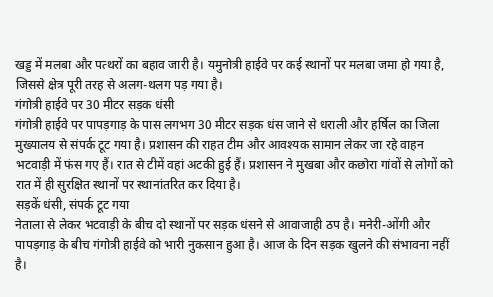खड्ड में मलबा और पत्थरों का बहाव जारी है। यमुनोत्री हाईवे पर कई स्थानों पर मलबा जमा हो गया है, जिससे क्षेत्र पूरी तरह से अलग-थलग पड़ गया है।
गंगोत्री हाईवे पर 30 मीटर सड़क धंसी
गंगोत्री हाईवे पर पापड़गाड़ के पास लगभग 30 मीटर सड़क धंस जाने से धराली और हर्षिल का जिला मुख्यालय से संपर्क टूट गया है। प्रशासन की राहत टीम और आवश्यक सामान लेकर जा रहे वाहन भटवाड़ी में फंस गए हैं। रात से टीमें वहां अटकी हुई हैं। प्रशासन ने मुखबा और कछोरा गांवों से लोगों को रात में ही सुरक्षित स्थानों पर स्थानांतरित कर दिया है।
सड़कें धंसी, संपर्क टूट गया
नेताला से लेकर भटवाड़ी के बीच दो स्थानों पर सड़क धंसने से आवाजाही ठप है। मनेरी-ओंगी और पापड़गाड़ के बीच गंगोत्री हाईवे को भारी नुकसान हुआ है। आज के दिन सड़क खुलने की संभावना नहीं है।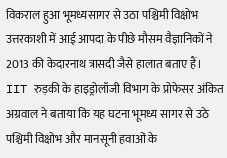विकराल हुआ भूमध्यसागर से उठा पश्चिमी विक्षोभ
उत्तरकाशी में आई आपदा के पीछे मौसम वैज्ञानिकों ने 2013 की केदारनाथ त्रासदी जैसे हालात बताए हैं। IIT रुड़की के हाइड्रोलॉजी विभाग के प्रोफेसर अंकित अग्रवाल ने बताया कि यह घटना भूमध्य सागर से उठे पश्चिमी विक्षोभ और मानसूनी हवाओं के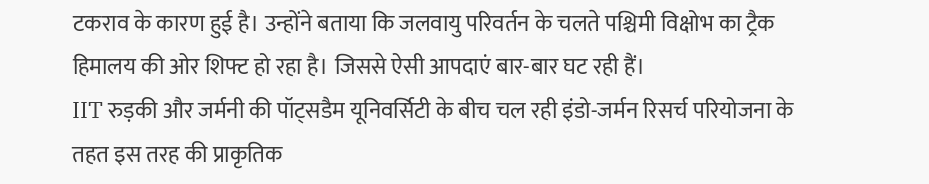टकराव के कारण हुई है। उन्होंने बताया कि जलवायु परिवर्तन के चलते पश्चिमी विक्षोभ का ट्रैक हिमालय की ओर शिफ्ट हो रहा है। जिससे ऐसी आपदाएं बार-बार घट रही हैं।
IIT रुड़की और जर्मनी की पॉट्सडैम यूनिवर्सिटी के बीच चल रही इंडो-जर्मन रिसर्च परियोजना के तहत इस तरह की प्राकृतिक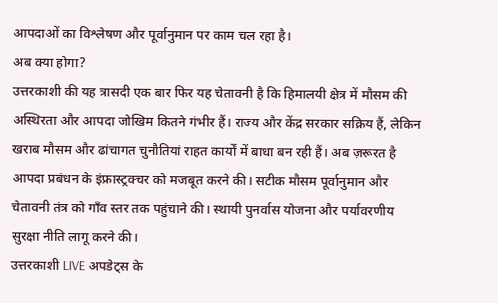आपदाओं का विश्लेषण और पूर्वानुमान पर काम चल रहा है।
अब क्या होगा?
उत्तरकाशी की यह त्रासदी एक बार फिर यह चेतावनी है कि हिमालयी क्षेत्र में मौसम की अस्थिरता और आपदा जोखिम कितने गंभीर हैं। राज्य और केंद्र सरकार सक्रिय हैं, लेकिन खराब मौसम और ढांचागत चुनौतियां राहत कार्यों में बाधा बन रही हैं। अब ज़रूरत है आपदा प्रबंधन के इंफ्रास्ट्रक्चर को मजबूत करने की। सटीक मौसम पूर्वानुमान और चेतावनी तंत्र को गाँव स्तर तक पहुंचाने की। स्थायी पुनर्वास योजना और पर्यावरणीय सुरक्षा नीति लागू करने की।
उत्तरकाशी LIVE अपडेट्स के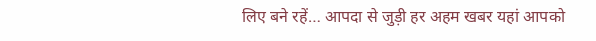लिए बने रहें… आपदा से जुड़ी हर अहम खबर यहां आपको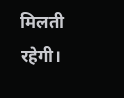मिलती रहेगी।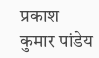प्रकाश कुमार पांडेय